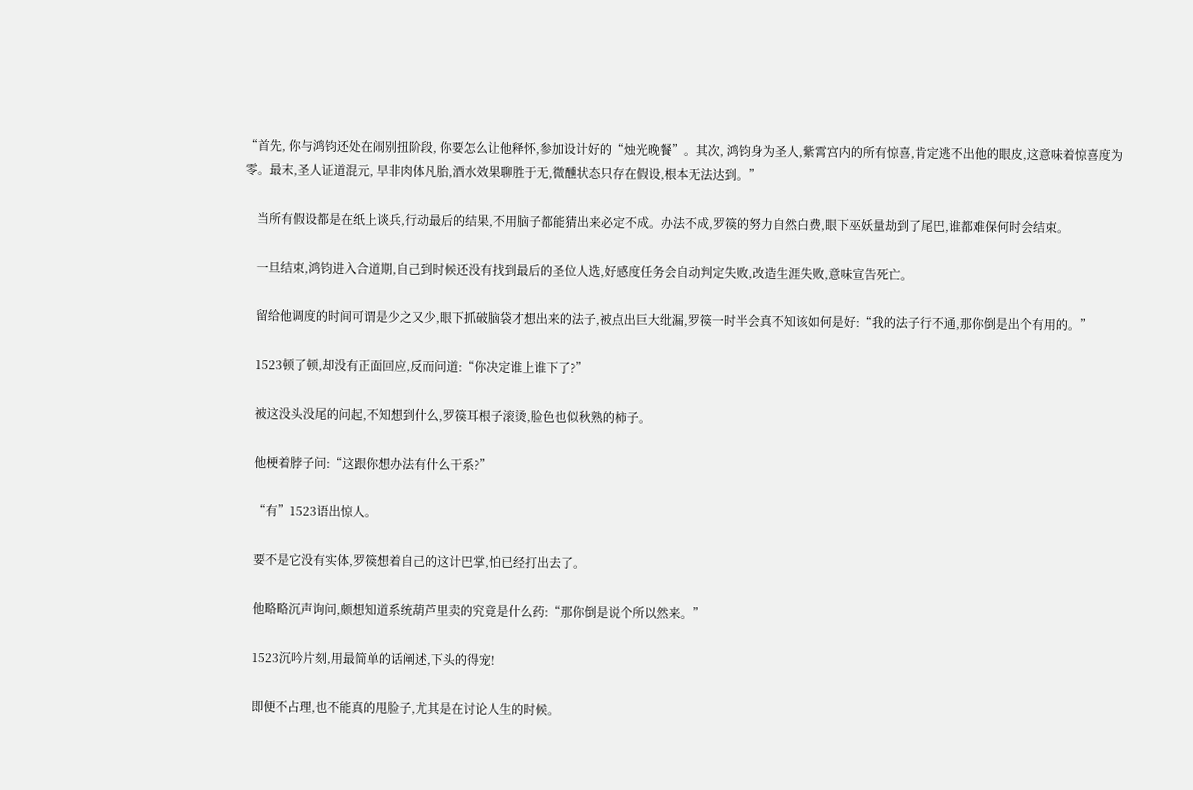“首先, 你与鸿钧还处在闹别扭阶段, 你要怎么让他释怀,参加设计好的“烛光晚餐”。其次, 鸿钧身为圣人,紫霄宫内的所有惊喜,肯定逃不出他的眼皮,这意味着惊喜度为零。最末,圣人证道混元, 早非肉体凡胎,酒水效果聊胜于无,微醺状态只存在假设,根本无法达到。”

    当所有假设都是在纸上谈兵,行动最后的结果,不用脑子都能猜出来必定不成。办法不成,罗篌的努力自然白费,眼下巫妖量劫到了尾巴,谁都难保何时会结束。

    一旦结束,鸿钧进入合道期,自己到时候还没有找到最后的圣位人选,好感度任务会自动判定失败,改造生涯失败,意味宣告死亡。

    留给他调度的时间可谓是少之又少,眼下抓破脑袋才想出来的法子,被点出巨大纰漏,罗篌一时半会真不知该如何是好:“我的法子行不通,那你倒是出个有用的。”

    1523顿了顿,却没有正面回应,反而问道:“你决定谁上谁下了?”

    被这没头没尾的问起,不知想到什么,罗篌耳根子滚烫,脸色也似秋熟的柿子。

    他梗着脖子问:“这跟你想办法有什么干系?”

    “有”1523语出惊人。

    要不是它没有实体,罗篌想着自己的这计巴掌,怕已经打出去了。

    他略略沉声询问,颇想知道系统葫芦里卖的究竟是什么药:“那你倒是说个所以然来。”

    1523沉吟片刻,用最简单的话阐述,下头的得宠!

    即便不占理,也不能真的甩脸子,尤其是在讨论人生的时候。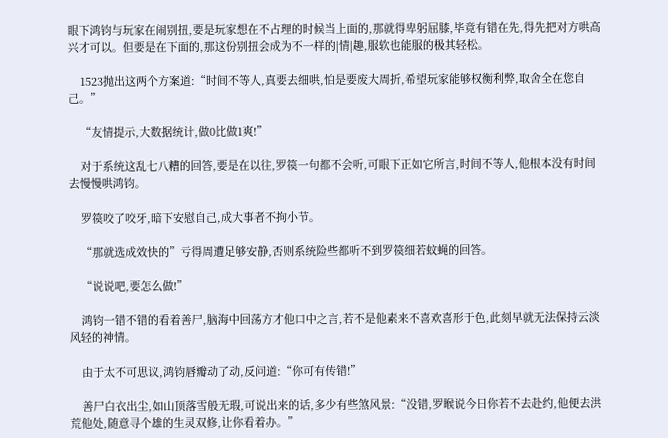眼下鸿钧与玩家在闹别扭,要是玩家想在不占理的时候当上面的,那就得卑躬屈膝,毕竟有错在先,得先把对方哄高兴才可以。但要是在下面的,那这份别扭会成为不一样的|情|趣,服软也能服的极其轻松。

    1523抛出这两个方案道:“时间不等人,真要去细哄,怕是要废大周折,希望玩家能够权衡利弊,取舍全在您自己。”

    “友情提示,大数据统计,做0比做1爽!”

    对于系统这乱七八糟的回答,要是在以往,罗篌一句都不会听,可眼下正如它所言,时间不等人,他根本没有时间去慢慢哄鸿钧。

    罗篌咬了咬牙,暗下安慰自己,成大事者不拘小节。

    “那就选成效快的”亏得周遭足够安静,否则系统险些都听不到罗篌细若蚊蝇的回答。

    “说说吧,要怎么做!”

    鸿钧一错不错的看着善尸,脑海中回荡方才他口中之言,若不是他素来不喜欢喜形于色,此刻早就无法保持云淡风轻的神情。

    由于太不可思议,鸿钧唇瓣动了动,反问道:“你可有传错!”

    善尸白衣出尘,如山顶落雪般无瑕,可说出来的话,多少有些煞风景:“没错,罗睺说今日你若不去赴约,他便去洪荒他处,随意寻个雄的生灵双修,让你看着办。”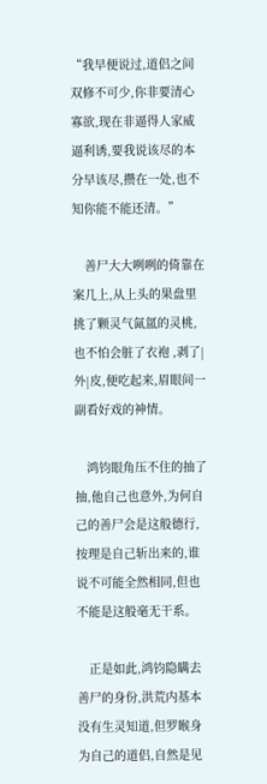“我早便说过,道侣之间双修不可少,你非要清心寡欲,现在非逼得人家威逼利诱,要我说该尽的本分早该尽,攒在一处,也不知你能不能还清。”

    善尸大大咧咧的倚靠在案几上,从上头的果盘里挑了颗灵气氤氲的灵桃,也不怕会脏了衣袍 ,剥了|外|皮,便吃起来,眉眼间一副看好戏的神情。

    鸿钧眼角压不住的抽了抽,他自己也意外,为何自己的善尸会是这般德行,按理是自己斩出来的,谁说不可能全然相同,但也不能是这般毫无干系。

    正是如此,鸿钧隐瞒去善尸的身份,洪荒内基本没有生灵知道,但罗睺身为自己的道侣,自然是见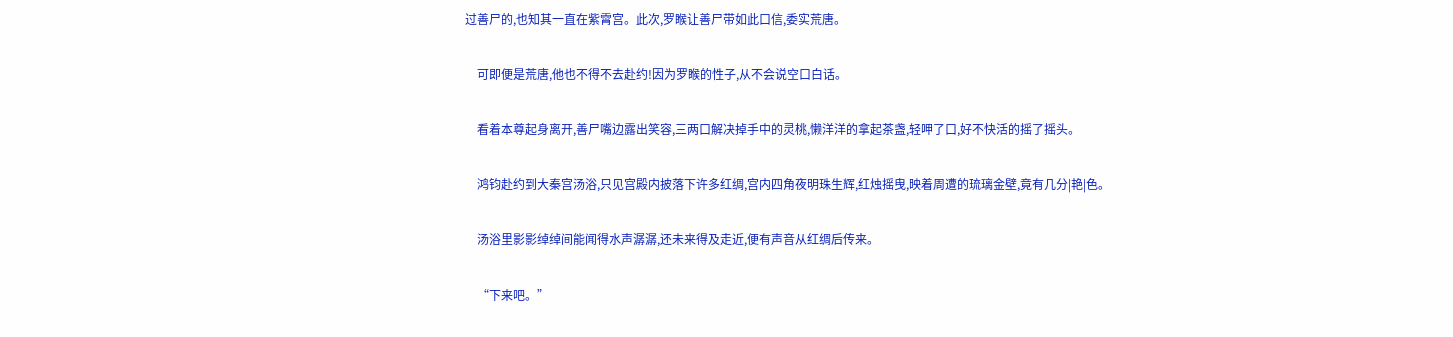过善尸的,也知其一直在紫霄宫。此次,罗睺让善尸带如此口信,委实荒唐。

    可即便是荒唐,他也不得不去赴约!因为罗睺的性子,从不会说空口白话。

    看着本尊起身离开,善尸嘴边露出笑容,三两口解决掉手中的灵桃,懒洋洋的拿起茶盏,轻呷了口,好不快活的摇了摇头。

    鸿钧赴约到大秦宫汤浴,只见宫殿内披落下许多红绸,宫内四角夜明珠生辉,红烛摇曳,映着周遭的琉璃金壁,竟有几分|艳|色。

    汤浴里影影绰绰间能闻得水声潺潺,还未来得及走近,便有声音从红绸后传来。

    “下来吧。”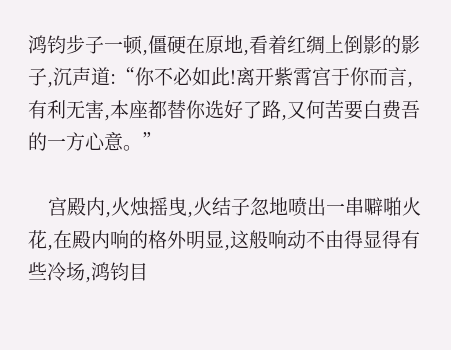鸿钧步子一顿,僵硬在原地,看着红绸上倒影的影子,沉声道:“你不必如此!离开紫霄宫于你而言,有利无害,本座都替你选好了路,又何苦要白费吾的一方心意。”

    宫殿内,火烛摇曳,火结子忽地喷出一串噼啪火花,在殿内响的格外明显,这般响动不由得显得有些冷场,鸿钧目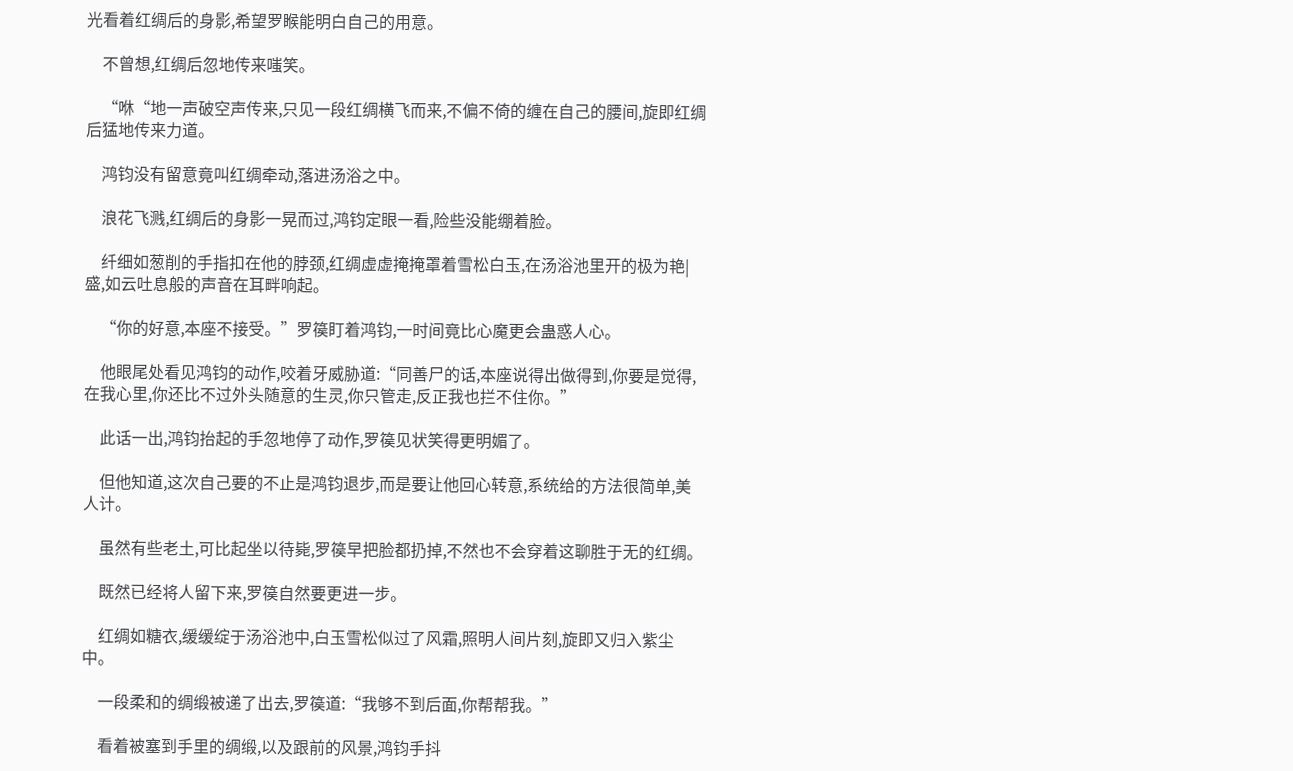光看着红绸后的身影,希望罗睺能明白自己的用意。

    不曾想,红绸后忽地传来嗤笑。

    “咻“地一声破空声传来,只见一段红绸横飞而来,不偏不倚的缠在自己的腰间,旋即红绸后猛地传来力道。

    鸿钧没有留意竟叫红绸牵动,落进汤浴之中。

    浪花飞溅,红绸后的身影一晃而过,鸿钧定眼一看,险些没能绷着脸。

    纤细如葱削的手指扣在他的脖颈,红绸虚虚掩掩罩着雪松白玉,在汤浴池里开的极为艳|盛,如云吐息般的声音在耳畔响起。

    “你的好意,本座不接受。”罗篌盯着鸿钧,一时间竟比心魔更会蛊惑人心。

    他眼尾处看见鸿钧的动作,咬着牙威胁道:“同善尸的话,本座说得出做得到,你要是觉得,在我心里,你还比不过外头随意的生灵,你只管走,反正我也拦不住你。”

    此话一出,鸿钧抬起的手忽地停了动作,罗篌见状笑得更明媚了。

    但他知道,这次自己要的不止是鸿钧退步,而是要让他回心转意,系统给的方法很简单,美人计。

    虽然有些老土,可比起坐以待毙,罗篌早把脸都扔掉,不然也不会穿着这聊胜于无的红绸。

    既然已经将人留下来,罗篌自然要更进一步。

    红绸如糖衣,缓缓绽于汤浴池中,白玉雪松似过了风霜,照明人间片刻,旋即又归入紫尘中。

    一段柔和的绸缎被递了出去,罗篌道:“我够不到后面,你帮帮我。”

    看着被塞到手里的绸缎,以及跟前的风景,鸿钧手抖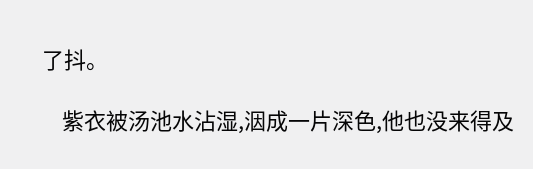了抖。

    紫衣被汤池水沾湿,洇成一片深色,他也没来得及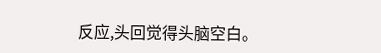反应,头回觉得头脑空白。